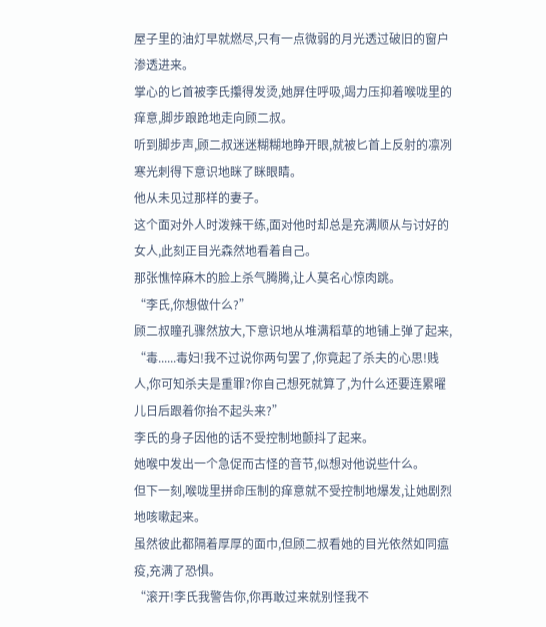屋子里的油灯早就燃尽,只有一点微弱的月光透过破旧的窗户渗透进来。
掌心的匕首被李氏攥得发烫,她屏住呼吸,竭力压抑着喉咙里的痒意,脚步踉跄地走向顾二叔。
听到脚步声,顾二叔迷迷糊糊地睁开眼,就被匕首上反射的凛冽寒光刺得下意识地眯了眯眼睛。
他从未见过那样的妻子。
这个面对外人时泼辣干练,面对他时却总是充满顺从与讨好的女人,此刻正目光森然地看着自己。
那张憔悴麻木的脸上杀气腾腾,让人莫名心惊肉跳。
“李氏,你想做什么?”
顾二叔瞳孔骤然放大,下意识地从堆满稻草的地铺上弹了起来,
“毒......毒妇!我不过说你两句罢了,你竟起了杀夫的心思!贱人,你可知杀夫是重罪?你自己想死就算了,为什么还要连累曜儿日后跟着你抬不起头来?”
李氏的身子因他的话不受控制地颤抖了起来。
她喉中发出一个急促而古怪的音节,似想对他说些什么。
但下一刻,喉咙里拼命压制的痒意就不受控制地爆发,让她剧烈地咳嗽起来。
虽然彼此都隔着厚厚的面巾,但顾二叔看她的目光依然如同瘟疫,充满了恐惧。
“滚开!李氏我警告你,你再敢过来就别怪我不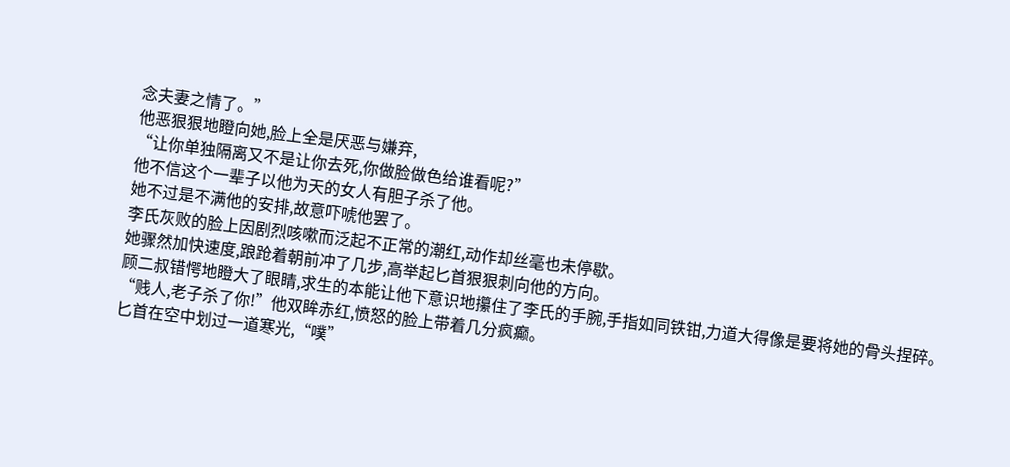念夫妻之情了。”
他恶狠狠地瞪向她,脸上全是厌恶与嫌弃,
“让你单独隔离又不是让你去死,你做脸做色给谁看呢?”
他不信这个一辈子以他为天的女人有胆子杀了他。
她不过是不满他的安排,故意吓唬他罢了。
李氏灰败的脸上因剧烈咳嗽而泛起不正常的潮红,动作却丝毫也未停歇。
她骤然加快速度,踉跄着朝前冲了几步,高举起匕首狠狠刺向他的方向。
顾二叔错愕地瞪大了眼睛,求生的本能让他下意识地攥住了李氏的手腕,手指如同铁钳,力道大得像是要将她的骨头捏碎。
“贱人,老子杀了你!”他双眸赤红,愤怒的脸上带着几分疯癫。
匕首在空中划过一道寒光,“噗”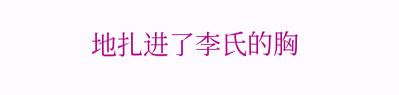地扎进了李氏的胸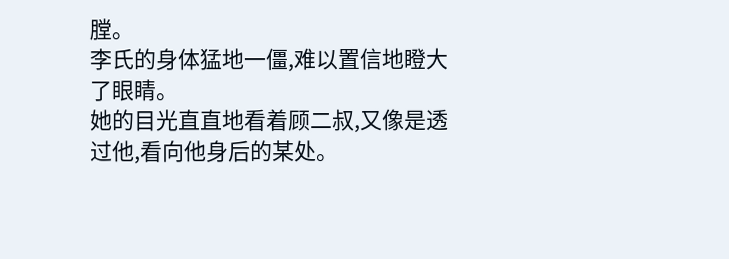膛。
李氏的身体猛地一僵,难以置信地瞪大了眼睛。
她的目光直直地看着顾二叔,又像是透过他,看向他身后的某处。